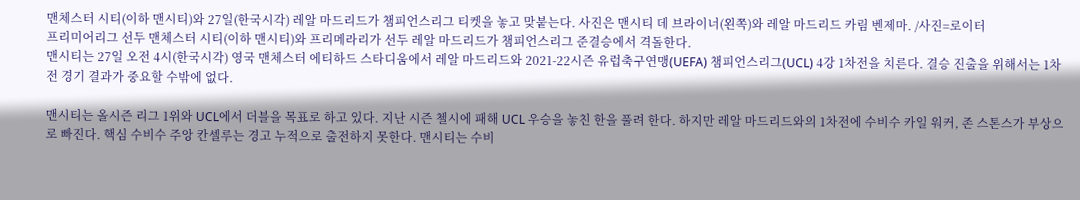맨체스터 시티(이하 맨시티)와 27일(한국시각) 레알 마드리드가 챔피언스리그 티켓을 놓고 맞붙는다. 사진은 맨시티 데 브라이너(왼쪽)와 레알 마드리드 카림 벤제마. /사진=로이터
프리미어리그 선두 맨체스터 시티(이하 맨시티)와 프리메라리가 선두 레알 마드리드가 챔피언스리그 준결승에서 격돌한다.
맨시티는 27일 오전 4시(한국시각) 영국 맨체스터 에티하드 스타디움에서 레알 마드리드와 2021-22시즌 유럽축구연맹(UEFA) 챔피언스리그(UCL) 4강 1차전을 치른다. 결승 진출을 위해서는 1차전 경기 결과가 중요할 수밖에 없다.

맨시티는 올시즌 리그 1위와 UCL에서 더블을 목표로 하고 있다. 지난 시즌 첼시에 패해 UCL 우승을 놓친 한을 풀려 한다. 하지만 레알 마드리드와의 1차전에 수비수 카일 워커, 존 스톤스가 부상으로 빠진다. 핵심 수비수 주앙 칸셀루는 경고 누적으로 출전하지 못한다. 맨시티는 수비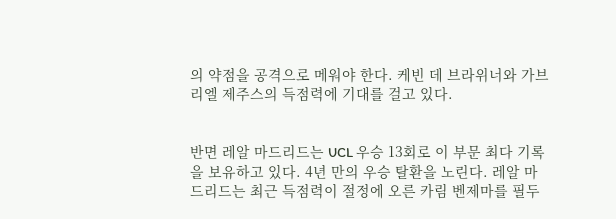의 약점을 공격으로 메워야 한다. 케빈 데 브라위너와 가브리엘 제주스의 득점력에 기대를 걸고 있다.


반면 레알 마드리드는 UCL 우승 13회로 이 부문 최다 기록을 보유하고 있다. 4년 만의 우승 탈환을 노린다. 레알 마드리드는 최근 득점력이 절정에 오른 카림 벤제마를 필두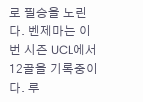로 필승을 노린다. 벤제마는 이번 시즌 UCL에서 12골을 기록중이다. 루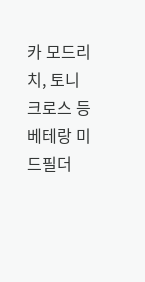카 모드리치, 토니 크로스 등 베테랑 미드필더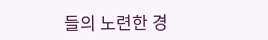들의 노련한 경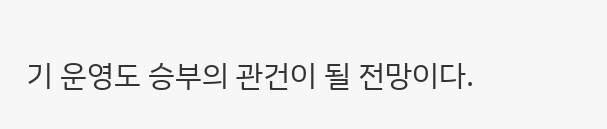기 운영도 승부의 관건이 될 전망이다.